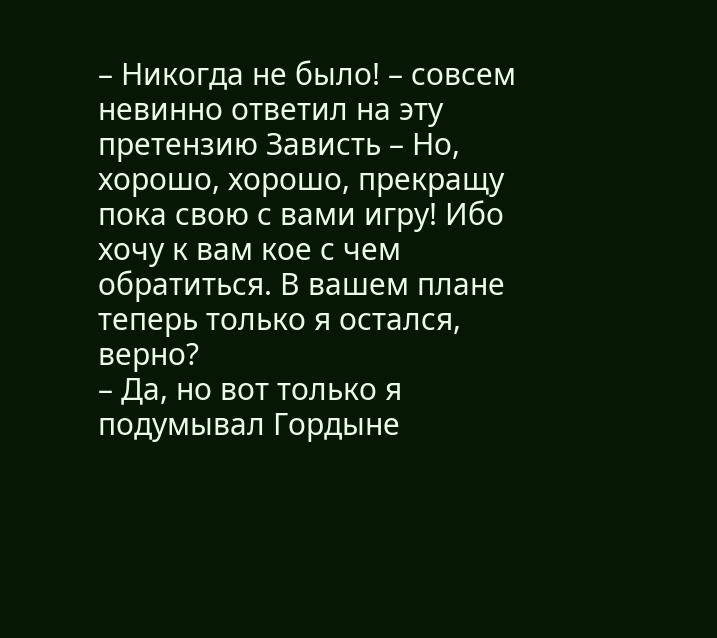– Никогда не было! – совсем невинно ответил на эту претензию Зависть – Но, хорошо, хорошо, прекращу пока свою с вами игру! Ибо хочу к вам кое с чем обратиться. В вашем плане теперь только я остался, верно?
– Да, но вот только я подумывал Гордыне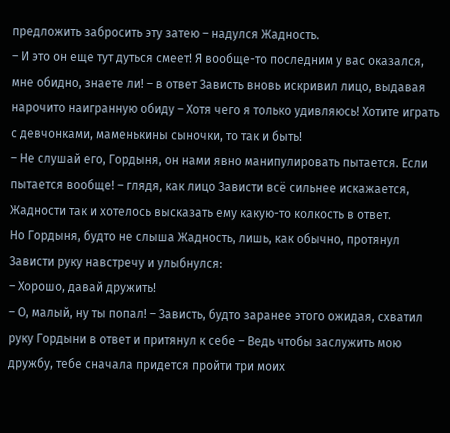предложить забросить эту затею – надулся Жадность.
– И это он еще тут дуться смеет! Я вообще-то последним у вас оказался, мне обидно, знаете ли! – в ответ Зависть вновь искривил лицо, выдавая нарочито наигранную обиду – Хотя чего я только удивляюсь! Хотите играть с девчонками, маменькины сыночки, то так и быть!
– Не слушай его, Гордыня, он нами явно манипулировать пытается. Если пытается вообще! – глядя, как лицо Зависти всё сильнее искажается, Жадности так и хотелось высказать ему какую-то колкость в ответ.
Но Гордыня, будто не слыша Жадность, лишь, как обычно, протянул Зависти руку навстречу и улыбнулся:
– Хорошо, давай дружить!
– О, малый, ну ты попал! – Зависть, будто заранее этого ожидая, схватил руку Гордыни в ответ и притянул к себе – Ведь чтобы заслужить мою дружбу, тебе сначала придется пройти три моих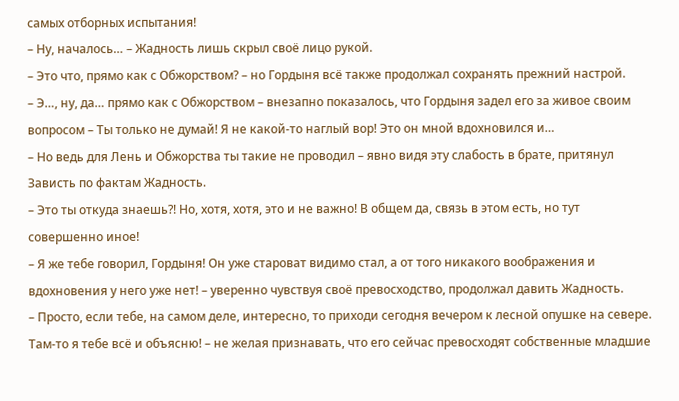самых отборных испытания!
– Ну, началось… – Жадность лишь скрыл своё лицо рукой.
– Это что, прямо как с Обжорством? – но Гордыня всё также продолжал сохранять прежний настрой.
– Э…, ну, да… прямо как с Обжорством – внезапно показалось, что Гордыня задел его за живое своим вопросом – Ты только не думай! Я не какой-то наглый вор! Это он мной вдохновился и…
– Но ведь для Лень и Обжорства ты такие не проводил – явно видя эту слабость в брате, притянул Зависть по фактам Жадность.
– Это ты откуда знаешь?! Но, хотя, хотя, это и не важно! В общем да, связь в этом есть, но тут совершенно иное!
– Я же тебе говорил, Гордыня! Он уже староват видимо стал, а от того никакого воображения и вдохновения у него уже нет! – уверенно чувствуя своё превосходство, продолжал давить Жадность.
– Просто, если тебе, на самом деле, интересно, то приходи сегодня вечером к лесной опушке на севере. Там-то я тебе всё и объясню! – не желая признавать, что его сейчас превосходят собственные младшие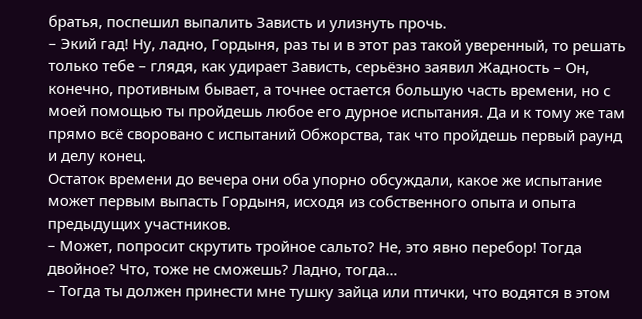братья, поспешил выпалить Зависть и улизнуть прочь.
– Экий гад! Ну, ладно, Гордыня, раз ты и в этот раз такой уверенный, то решать только тебе – глядя, как удирает Зависть, серьёзно заявил Жадность – Он, конечно, противным бывает, а точнее остается большую часть времени, но с моей помощью ты пройдешь любое его дурное испытания. Да и к тому же там прямо всё своровано с испытаний Обжорства, так что пройдешь первый раунд и делу конец.
Остаток времени до вечера они оба упорно обсуждали, какое же испытание может первым выпасть Гордыня, исходя из собственного опыта и опыта предыдущих участников.
– Может, попросит скрутить тройное сальто? Не, это явно перебор! Тогда двойное? Что, тоже не сможешь? Ладно, тогда…
– Тогда ты должен принести мне тушку зайца или птички, что водятся в этом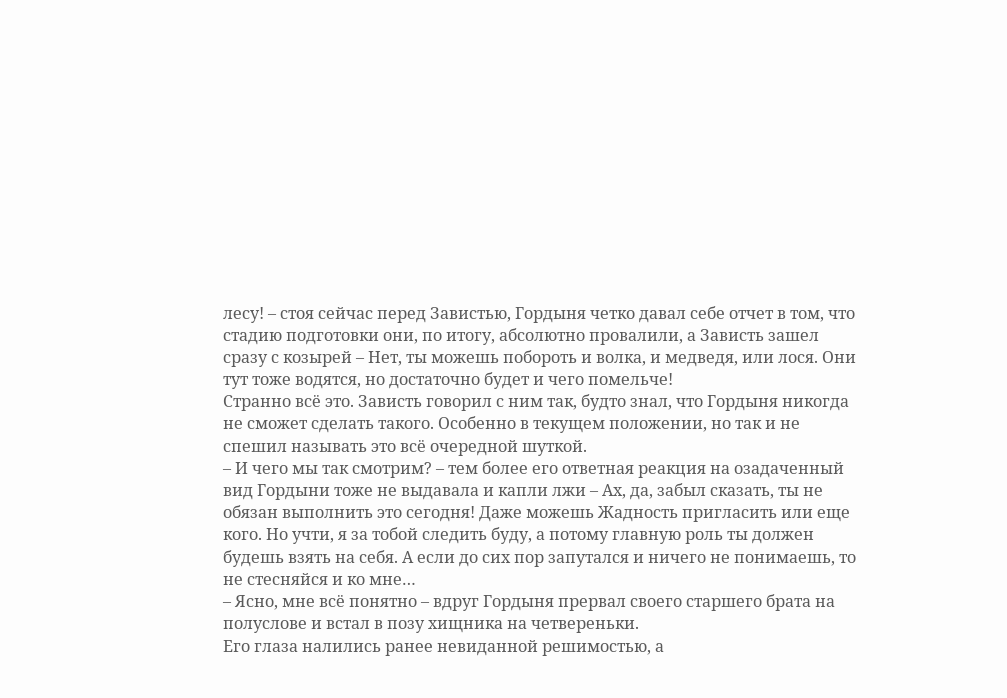лесу! – стоя сейчас перед Завистью, Гордыня четко давал себе отчет в том, что стадию подготовки они, по итогу, абсолютно провалили, а Зависть зашел сразу с козырей – Нет, ты можешь побороть и волка, и медведя, или лося. Они тут тоже водятся, но достаточно будет и чего помельче!
Странно всё это. Зависть говорил с ним так, будто знал, что Гордыня никогда не сможет сделать такого. Особенно в текущем положении, но так и не спешил называть это всё очередной шуткой.
– И чего мы так смотрим? – тем более его ответная реакция на озадаченный вид Гордыни тоже не выдавала и капли лжи – Ах, да, забыл сказать, ты не обязан выполнить это сегодня! Даже можешь Жадность пригласить или еще кого. Но учти, я за тобой следить буду, а потому главную роль ты должен будешь взять на себя. А если до сих пор запутался и ничего не понимаешь, то не стесняйся и ко мне…
– Ясно, мне всё понятно – вдруг Гордыня прервал своего старшего брата на полуслове и встал в позу хищника на четвереньки.
Его глаза налились ранее невиданной решимостью, а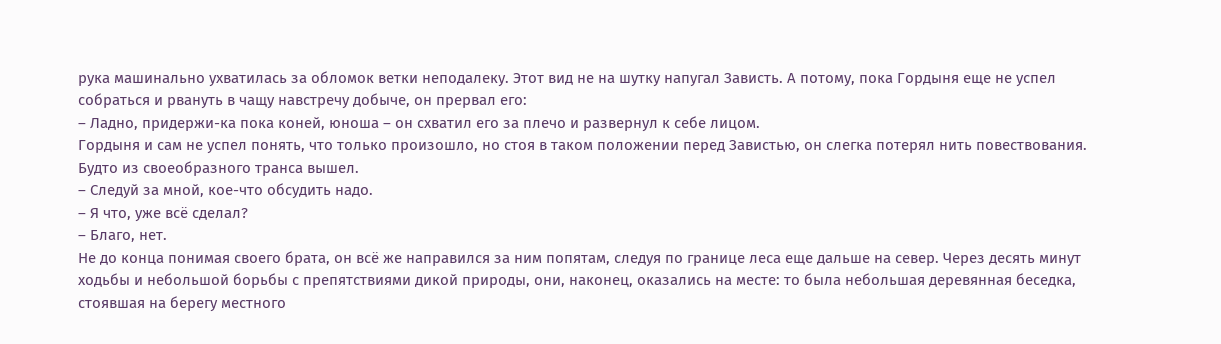рука машинально ухватилась за обломок ветки неподалеку. Этот вид не на шутку напугал Зависть. А потому, пока Гордыня еще не успел собраться и рвануть в чащу навстречу добыче, он прервал его:
– Ладно, придержи-ка пока коней, юноша – он схватил его за плечо и развернул к себе лицом.
Гордыня и сам не успел понять, что только произошло, но стоя в таком положении перед Завистью, он слегка потерял нить повествования. Будто из своеобразного транса вышел.
– Следуй за мной, кое-что обсудить надо.
– Я что, уже всё сделал?
– Благо, нет.
Не до конца понимая своего брата, он всё же направился за ним попятам, следуя по границе леса еще дальше на север. Через десять минут ходьбы и небольшой борьбы с препятствиями дикой природы, они, наконец, оказались на месте: то была небольшая деревянная беседка, стоявшая на берегу местного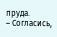пруда.
– Согласись,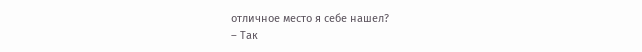отличное место я себе нашел?
– Так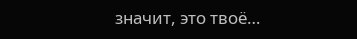значит, это твоё…